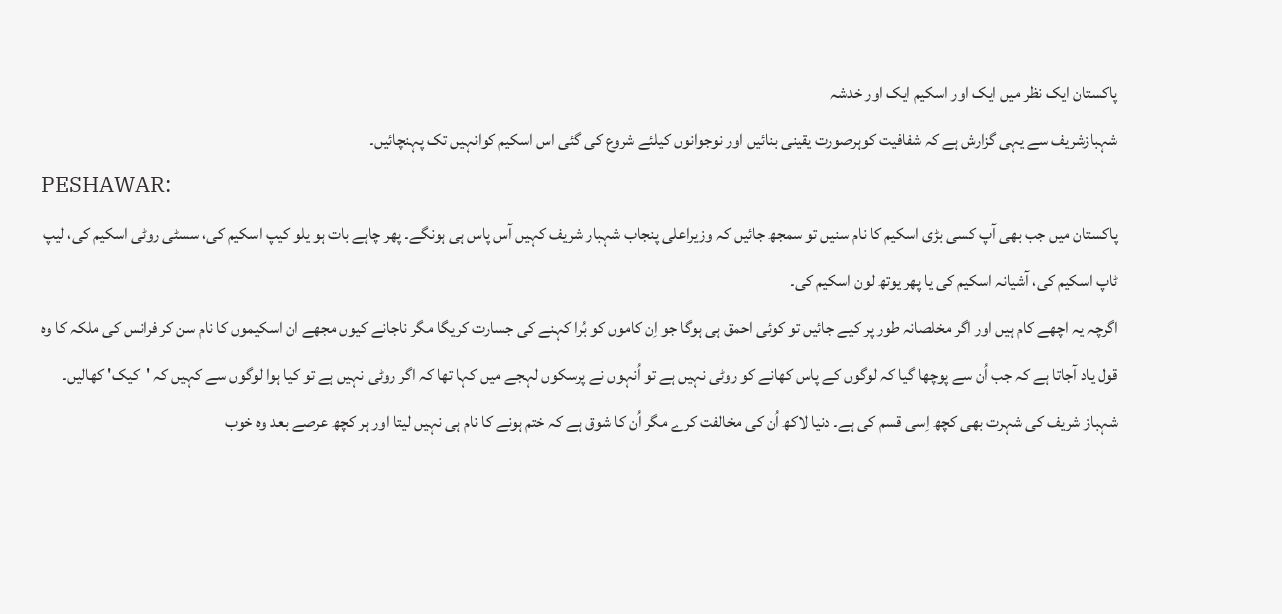پاکستان ایک نظر میں ایک اور اسکیم ایک اور خدشہ
شہبازشریف سے یہی گزارش ہے کہ شفافیت کوہرصورت یقینی بنائیں اور نوجوانوں کیلئے شروع کی گئی اس اسکیم کوانہیں تک پہنچائیں۔
PESHAWAR:
پاکستان میں جب بھی آپ کسی بڑی اسکیم کا نام سنیں تو سمجھ جائیں کہ وزیراعلی پنجاب شہبار شریف کہیں آس پاس ہی ہونگے۔ پھر چاہے بات ہو یلو کیپ اسکیم کی، سسٹی روٹی اسکیم کی، لیپ ٹاپ اسکیم کی، آشیانہ اسکیم کی یا پھر یوتھ لون اسکیم کی۔
اگرچہ یہ اچھے کام ہیں اور اگر مخلصانہ طور پر کیے جائیں تو کوئی احمق ہی ہوگا جو اِن کاموں کو بُرا کہنے کی جسارت کریگا مگر ناجانے کیوں مجھے ان اسکیموں کا نام سن کر فرانس کی ملکہ کا وہ قول یاد آجاتا ہے کہ جب اُن سے پوچھا گیا کہ لوگوں کے پاس کھانے کو روٹی نہیں ہے تو اُنہوں نے پرسکوں لہجے میں کہا تھا کہ اگر روٹی نہیں ہے تو کیا ہوا لوگوں سے کہیں کہ 'کیک' کھالیں۔
شہباز شریف کی شہرت بھی کچھ اِسی قسم کی ہے۔ دنیا لاکھ اُن کی مخالفت کرے مگر اُن کا شوق ہے کہ ختم ہونے کا نام ہی نہیں لیتا اور ہر کچھ عرصے بعد وہ خوب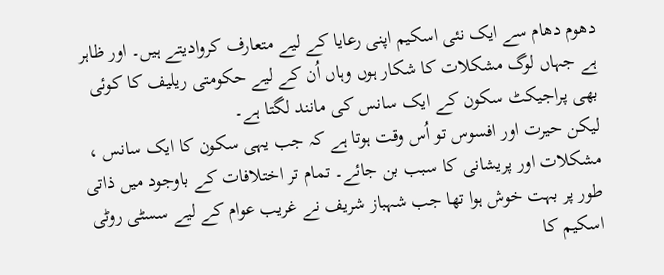دھوم دھام سے ایک نئی اسکیم اپنی رعایا کے لیے متعارف کروادیتے ہیں۔ اور ظاہر ہے جہاں لوگ مشکلات کا شکار ہوں وہاں اُن کے لیے حکومتی ریلیف کا کوئی بھی پراجیکٹ سکون کے ایک سانس کی مانند لگتا ہے۔
لیکن حیرت اور افسوس تو اُس وقت ہوتا ہے کہ جب یہی سکون کا ایک سانس ، مشکلات اور پریشانی کا سبب بن جائے۔ تمام تر اختلافات کے باوجود میں ذاتی طور پر بہت خوش ہوا تھا جب شہباز شریف نے غریب عوام کے لیے سسٹی روٹی اسکیم کا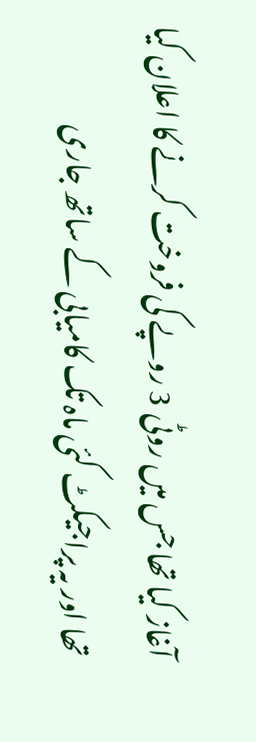آغاز کیا تھا جس میں روٹی 3 روپے کی فروخت کرنے کا اعلان کیا تھا اور یہ پراجیکٹ کئی ماہ تک کامیابی کے ساتھ جاری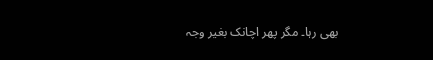بھی رہا۔ مگر پھر اچانک بغیر وجہ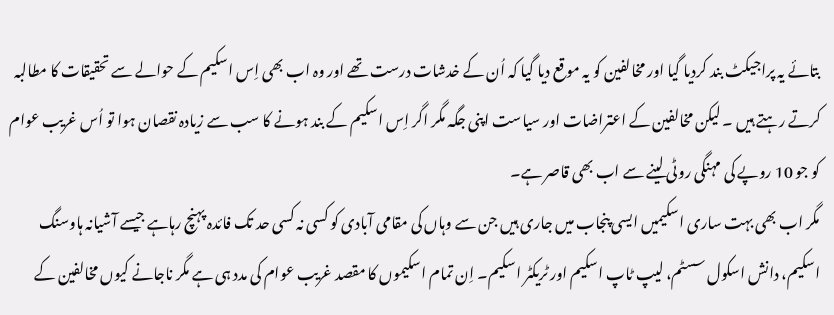بتائے یہ پراجیکٹ بند کردیا گیا اور مخالفین کو یہ موقع دیا گیا کہ اُن کے خدشات درست تھے اور وہ اب بھی اِس اسکیم کے حوالے سے تحقیقات کا مطالبہ کرتے رہتے ہیں ۔ لیکن مخالفین کے اعتراضات اور سیاست اپنی جگہ مگر اگر اِس اسکیم کے بند ہونے کا سب سے زیادہ نقصان ہوا تو اُس غریب عوام کو جو 10 روپے کی مہنگی روٹی لینے سے اب بھی قاصر ہے۔
مگر اب بھی بہت ساری اسکیمیں ایسی پنجاب میں جاری ہیں جن سے وہاں کی مقامی آبادی کو کسی نہ کسی حد تک فائدہ پہنچ رہاہے جیسے آشیانہ ہاوسنگ اسکیم، دانش اسکول سسٹم، لیپ ٹاپ اسکیم اور ٹریکٹر اسکیم۔ اِن تمام اسکیموں کا مقصد غریب عوام کی مدد ہی ہے مگر ناجانے کیوں مخالفین کے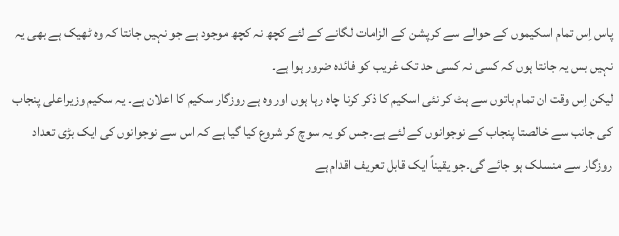پاس اِس تمام اسکیموں کے حوالے سے کرپشن کے الزامات لگانے کے لئے کچھ نہ کچھ موجود ہے جو نہیں جانتا کہ وہ ٹھیک ہے بھی یہ نہیں بس یہ جانتا ہوں کہ کسی نہ کسی حد تک غریب کو فائدہ ضرور ہوا ہے۔
لیکن اِس وقت ان تمام باتوں سے ہٹ کر نئی اسکیم کا ذکر کرنا چاہ رہا ہوں اور وہ ہے روزگار سکیم کا اعلان ہے۔ یہ سکیم وزیراعلی پنجاب کی جانب سے خالصتا پنجاب کے نوجوانوں کے لئے ہے۔جس کو یہ سوچ کر شروع کیا گیا ہے کہ اس سے نوجوانوں کی ایک بڑی تعداد روزگار سے منسلک ہو جائے گی۔جو یقیناً ایک قابل تعریف اقدام ہے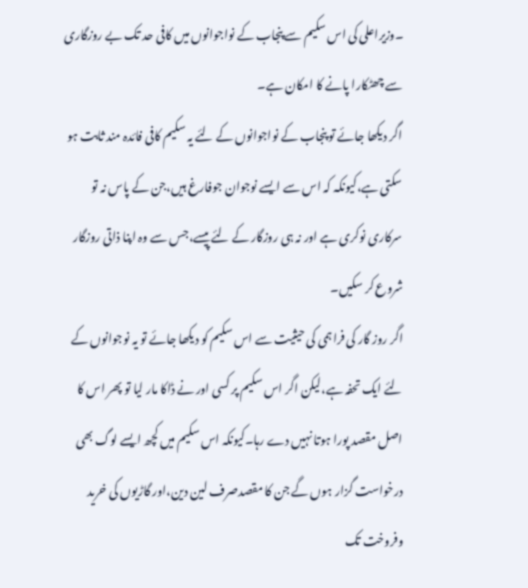۔وزیراعلی کی اس سکیم سے پنجاب کے نواجوانوں میں کافی حد تک بے روزگاری سے چھٹکارا پانے کا امکان ہے۔
اگر دیکھا جائے تو پنجاب کے نواجوانوں کے لئے یہ سکیم کافی فائدہ مند ثابت ہو سکتی ہے،کیونکہ کہ اس سے ایسے نوجوان جوفارغ ہیں،جن کے پاس نہ تو سرکاری نوکری ہے اور نہ ہی روزگار کے لئے پیسے،جس سے وہ اپنا ذاتی روزگار شروع کر سکیں۔
اگر روز گار کی فراہمی کی حیثیت سے اس سکیم کو دیکھا جائے تو یہ نوجوانوں کے لئے ایک تحفہ ہے،لیکن اگر اس سکیم پر کسی اور نے ڈاکا مار لیا تو پھر اس کا اصل مقصد پورا ہوتا نہیں دے رہا۔کیونکہ اس سکیم میں کچھ ایسے لوگ بھی درخواست گزار ہوں گے جن کا مقصدصرف لین دین،اور گاڑیوں کی خرید وفروخت تک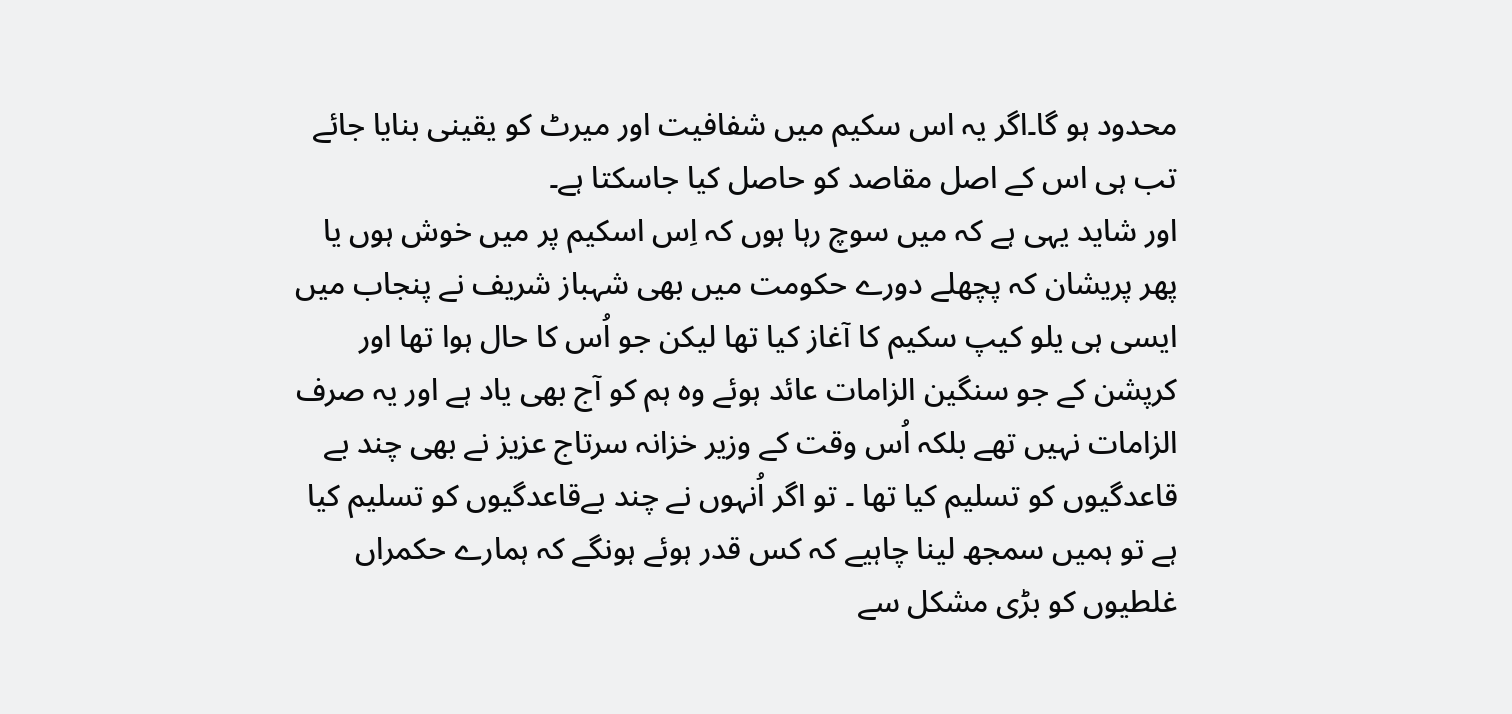محدود ہو گا۔اگر یہ اس سکیم میں شفافیت اور میرٹ کو یقینی بنایا جائے تب ہی اس کے اصل مقاصد کو حاصل کیا جاسکتا ہے۔
اور شاید یہی ہے کہ میں سوچ رہا ہوں کہ اِس اسکیم پر میں خوش ہوں یا پھر پریشان کہ پچھلے دورے حکومت میں بھی شہباز شریف نے پنجاب میں ایسی ہی یلو کیپ سکیم کا آغاز کیا تھا لیکن جو اُس کا حال ہوا تھا اور کرپشن کے جو سنگین الزامات عائد ہوئے وہ ہم کو آج بھی یاد ہے اور یہ صرف الزامات نہیں تھے بلکہ اُس وقت کے وزیر خزانہ سرتاج عزیز نے بھی چند بے قاعدگیوں کو تسلیم کیا تھا ۔ تو اگر اُنہوں نے چند بےقاعدگیوں کو تسلیم کیا ہے تو ہمیں سمجھ لینا چاہیے کہ کس قدر ہوئے ہونگے کہ ہمارے حکمراں غلطیوں کو بڑی مشکل سے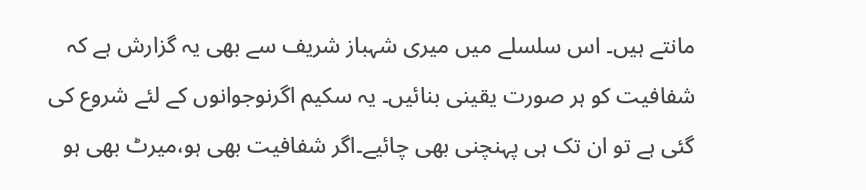مانتے ہیں۔ اس سلسلے میں میری شہباز شریف سے بھی یہ گزارش ہے کہ شفافیت کو ہر صورت یقینی بنائیں۔ یہ سکیم اگرنوجوانوں کے لئے شروع کی گئی ہے تو ان تک ہی پہنچنی بھی چائیے۔اگر شفافیت بھی ہو،میرٹ بھی ہو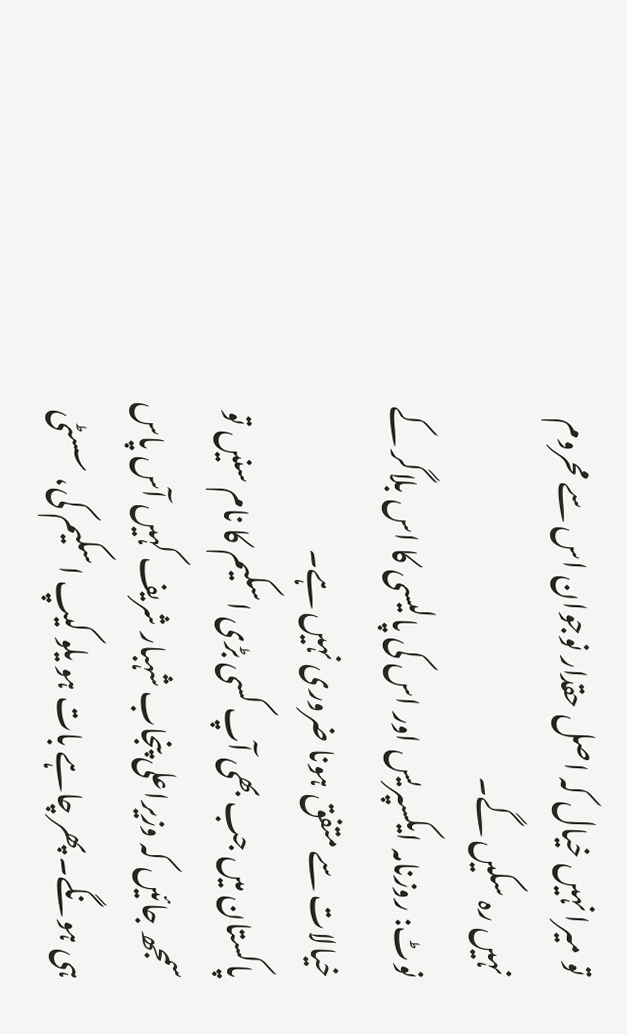تو میرا نہیں خیال کہ اصل حقدار نوجوان اس سے محروم نہیں رہ سکیں گے۔
نوٹ: روزنامہ ایکسپریس اور اس کی پالیسی کا اس بلاگر کے خیالات سے متفق ہونا ضروری نہیں ہے۔
پاکستان میں جب بھی آپ کسی بڑی اسکیم کا نام سنیں تو سمجھ جائیں کہ وزیراعلی پنجاب شہبار شریف کہیں آس پاس ہی ہونگے۔ پھر چاہے بات ہو یلو کیپ اسکیم کی، سسٹی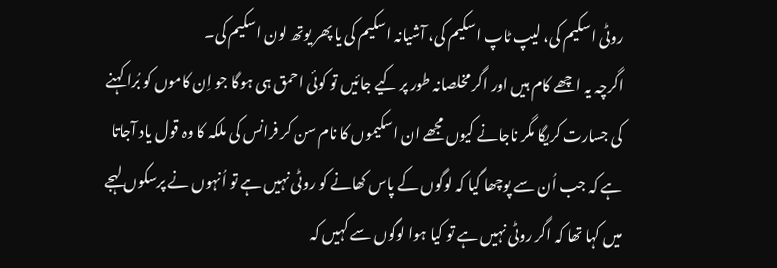روٹی اسکیم کی، لیپ ٹاپ اسکیم کی، آشیانہ اسکیم کی یا پھر یوتھ لون اسکیم کی۔
اگرچہ یہ اچھے کام ہیں اور اگر مخلصانہ طور پر کیے جائیں تو کوئی احمق ہی ہوگا جو اِن کاموں کو بُرا کہنے کی جسارت کریگا مگر ناجانے کیوں مجھے ان اسکیموں کا نام سن کر فرانس کی ملکہ کا وہ قول یاد آجاتا ہے کہ جب اُن سے پوچھا گیا کہ لوگوں کے پاس کھانے کو روٹی نہیں ہے تو اُنہوں نے پرسکوں لہجے میں کہا تھا کہ اگر روٹی نہیں ہے تو کیا ہوا لوگوں سے کہیں کہ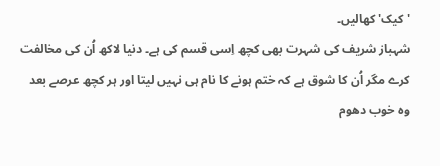'کیک' کھالیں۔
شہباز شریف کی شہرت بھی کچھ اِسی قسم کی ہے۔ دنیا لاکھ اُن کی مخالفت کرے مگر اُن کا شوق ہے کہ ختم ہونے کا نام ہی نہیں لیتا اور ہر کچھ عرصے بعد وہ خوب دھوم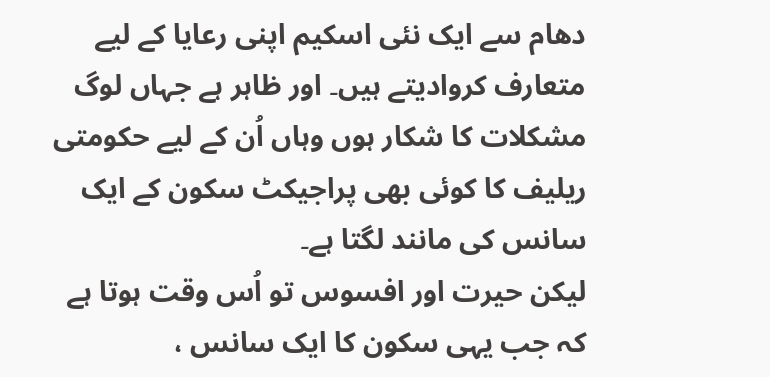دھام سے ایک نئی اسکیم اپنی رعایا کے لیے متعارف کروادیتے ہیں۔ اور ظاہر ہے جہاں لوگ مشکلات کا شکار ہوں وہاں اُن کے لیے حکومتی ریلیف کا کوئی بھی پراجیکٹ سکون کے ایک سانس کی مانند لگتا ہے۔
لیکن حیرت اور افسوس تو اُس وقت ہوتا ہے کہ جب یہی سکون کا ایک سانس ،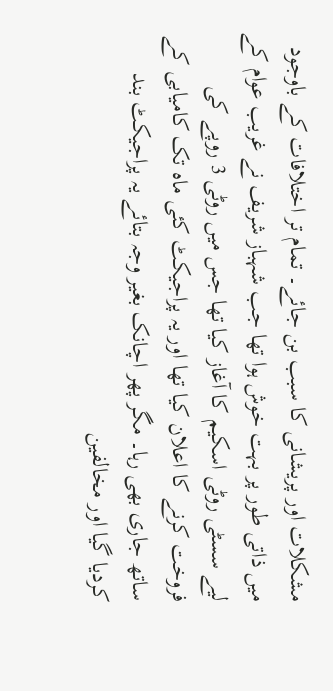مشکلات اور پریشانی کا سبب بن جائے۔ تمام تر اختلافات کے باوجود میں ذاتی طور پر بہت خوش ہوا تھا جب شہباز شریف نے غریب عوام کے لیے سسٹی روٹی اسکیم کا آغاز کیا تھا جس میں روٹی 3 روپے کی فروخت کرنے کا اعلان کیا تھا اور یہ پراجیکٹ کئی ماہ تک کامیابی کے ساتھ جاری بھی رہا۔ مگر پھر اچانک بغیر وجہ بتائے یہ پراجیکٹ بند کردیا گیا اور مخالفین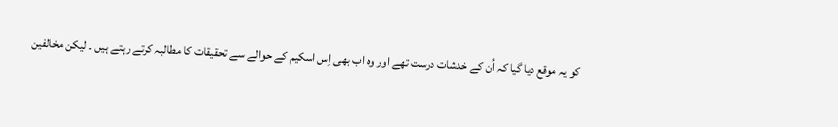کو یہ موقع دیا گیا کہ اُن کے خدشات درست تھے اور وہ اب بھی اِس اسکیم کے حوالے سے تحقیقات کا مطالبہ کرتے رہتے ہیں ۔ لیکن مخالفین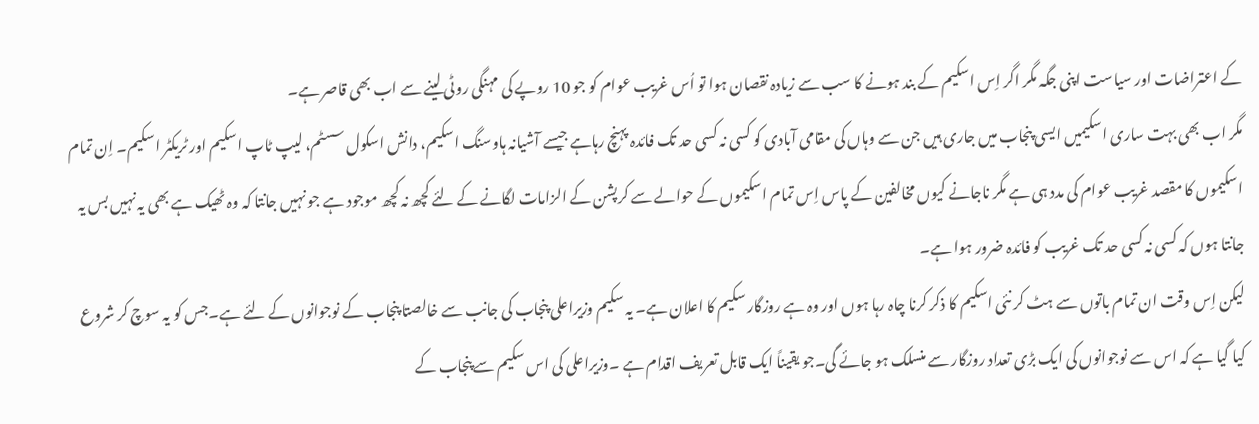کے اعتراضات اور سیاست اپنی جگہ مگر اگر اِس اسکیم کے بند ہونے کا سب سے زیادہ نقصان ہوا تو اُس غریب عوام کو جو 10 روپے کی مہنگی روٹی لینے سے اب بھی قاصر ہے۔
مگر اب بھی بہت ساری اسکیمیں ایسی پنجاب میں جاری ہیں جن سے وہاں کی مقامی آبادی کو کسی نہ کسی حد تک فائدہ پہنچ رہاہے جیسے آشیانہ ہاوسنگ اسکیم، دانش اسکول سسٹم، لیپ ٹاپ اسکیم اور ٹریکٹر اسکیم۔ اِن تمام اسکیموں کا مقصد غریب عوام کی مدد ہی ہے مگر ناجانے کیوں مخالفین کے پاس اِس تمام اسکیموں کے حوالے سے کرپشن کے الزامات لگانے کے لئے کچھ نہ کچھ موجود ہے جو نہیں جانتا کہ وہ ٹھیک ہے بھی یہ نہیں بس یہ جانتا ہوں کہ کسی نہ کسی حد تک غریب کو فائدہ ضرور ہوا ہے۔
لیکن اِس وقت ان تمام باتوں سے ہٹ کر نئی اسکیم کا ذکر کرنا چاہ رہا ہوں اور وہ ہے روزگار سکیم کا اعلان ہے۔ یہ سکیم وزیراعلی پنجاب کی جانب سے خالصتا پنجاب کے نوجوانوں کے لئے ہے۔جس کو یہ سوچ کر شروع کیا گیا ہے کہ اس سے نوجوانوں کی ایک بڑی تعداد روزگار سے منسلک ہو جائے گی۔جو یقیناً ایک قابل تعریف اقدام ہے ۔وزیراعلی کی اس سکیم سے پنجاب کے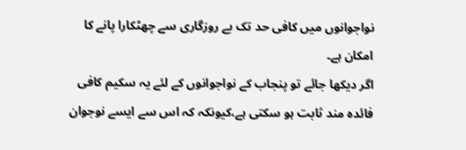نواجوانوں میں کافی حد تک بے روزگاری سے چھٹکارا پانے کا امکان ہے۔
اگر دیکھا جائے تو پنجاب کے نواجوانوں کے لئے یہ سکیم کافی فائدہ مند ثابت ہو سکتی ہے،کیونکہ کہ اس سے ایسے نوجوان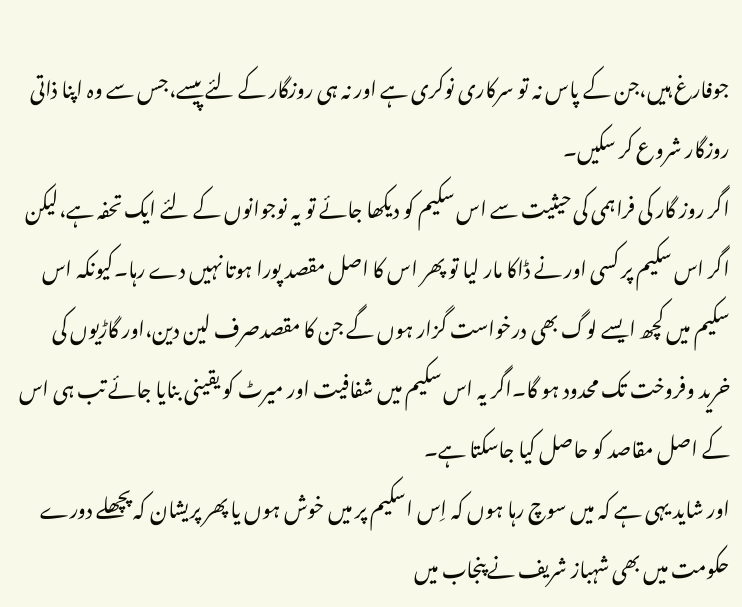جوفارغ ہیں،جن کے پاس نہ تو سرکاری نوکری ہے اور نہ ہی روزگار کے لئے پیسے،جس سے وہ اپنا ذاتی روزگار شروع کر سکیں۔
اگر روز گار کی فراہمی کی حیثیت سے اس سکیم کو دیکھا جائے تو یہ نوجوانوں کے لئے ایک تحفہ ہے،لیکن اگر اس سکیم پر کسی اور نے ڈاکا مار لیا تو پھر اس کا اصل مقصد پورا ہوتا نہیں دے رہا۔کیونکہ اس سکیم میں کچھ ایسے لوگ بھی درخواست گزار ہوں گے جن کا مقصدصرف لین دین،اور گاڑیوں کی خرید وفروخت تک محدود ہو گا۔اگر یہ اس سکیم میں شفافیت اور میرٹ کو یقینی بنایا جائے تب ہی اس کے اصل مقاصد کو حاصل کیا جاسکتا ہے۔
اور شاید یہی ہے کہ میں سوچ رہا ہوں کہ اِس اسکیم پر میں خوش ہوں یا پھر پریشان کہ پچھلے دورے حکومت میں بھی شہباز شریف نے پنجاب میں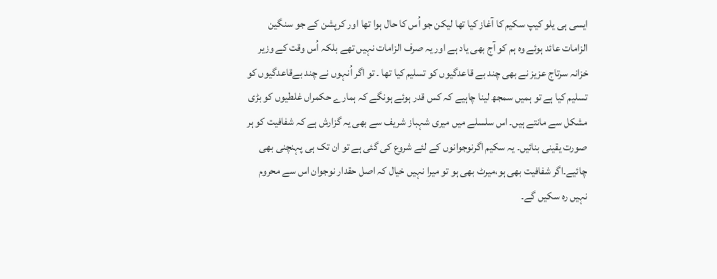ایسی ہی یلو کیپ سکیم کا آغاز کیا تھا لیکن جو اُس کا حال ہوا تھا اور کرپشن کے جو سنگین الزامات عائد ہوئے وہ ہم کو آج بھی یاد ہے اور یہ صرف الزامات نہیں تھے بلکہ اُس وقت کے وزیر خزانہ سرتاج عزیز نے بھی چند بے قاعدگیوں کو تسلیم کیا تھا ۔ تو اگر اُنہوں نے چند بےقاعدگیوں کو تسلیم کیا ہے تو ہمیں سمجھ لینا چاہیے کہ کس قدر ہوئے ہونگے کہ ہمارے حکمراں غلطیوں کو بڑی مشکل سے مانتے ہیں۔ اس سلسلے میں میری شہباز شریف سے بھی یہ گزارش ہے کہ شفافیت کو ہر صورت یقینی بنائیں۔ یہ سکیم اگرنوجوانوں کے لئے شروع کی گئی ہے تو ان تک ہی پہنچنی بھی چائیے۔اگر شفافیت بھی ہو،میرٹ بھی ہو تو میرا نہیں خیال کہ اصل حقدار نوجوان اس سے محروم نہیں رہ سکیں گے۔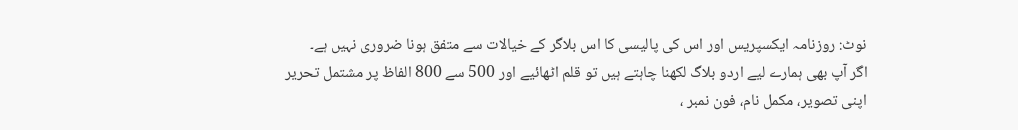نوٹ: روزنامہ ایکسپریس اور اس کی پالیسی کا اس بلاگر کے خیالات سے متفق ہونا ضروری نہیں ہے۔
اگر آپ بھی ہمارے لیے اردو بلاگ لکھنا چاہتے ہیں تو قلم اٹھائیے اور 500 سے 800 الفاظ پر مشتمل تحریر اپنی تصویر، مکمل نام، فون نمبر ،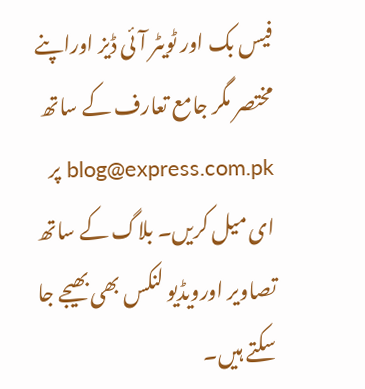فیس بک اور ٹویٹر آئی ڈیز اوراپنے مختصر مگر جامع تعارف کے ساتھ blog@express.com.pk پر ای میل کریں۔ بلاگ کے ساتھ تصاویر اورویڈیو لنکس بھی بھیجے جا سکتے ہیں۔